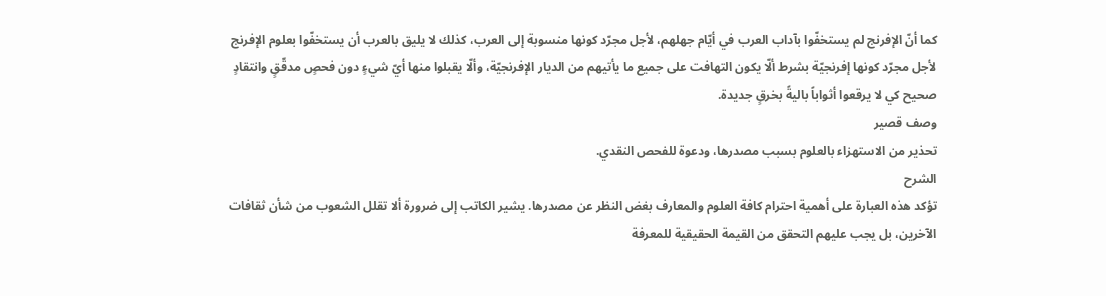كما أنّ الإفرنج لم يستخفّوا بآداب العرب في أيّام جهلهم، لأجل مجرّد كونها منسوبة إلى العرب، كذلك لا يليق بالعرب أن يستخفّوا بعلوم الإفرنج لأجل مجرّد كونها إفرنجيّة بشرط ألّا يكون التهافت على جميع ما يأتيهم من الديار الإفرنجيّة، وألّا يقبلوا منها أيّ شيءٍ دون فحصٍ مدقّقٍ وانتقادٍ صحيح كي لا يرقعوا أثواباً باليةً بخرقٍ جديدة.
وصف قصير
تحذير من الاستهزاء بالعلوم بسبب مصدرها، ودعوة للفحص النقدي.
الشرح
تؤكد هذه العبارة على أهمية احترام كافة العلوم والمعارف بغض النظر عن مصدرها. يشير الكاتب إلى ضرورة ألا تقلل الشعوب من شأن ثقافات الآخرين، بل يجب عليهم التحقق من القيمة الحقيقية للمعرفة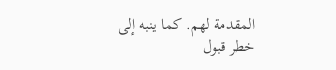المقدمة لهم. كما ينبه إلى خطر قبول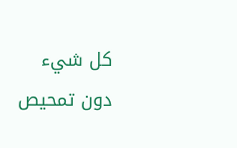كل شيء دون تمحيص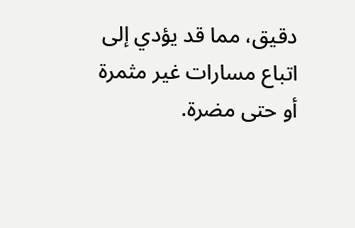دقيق، مما قد يؤدي إلى اتباع مسارات غير مثمرة أو حتى مضرة.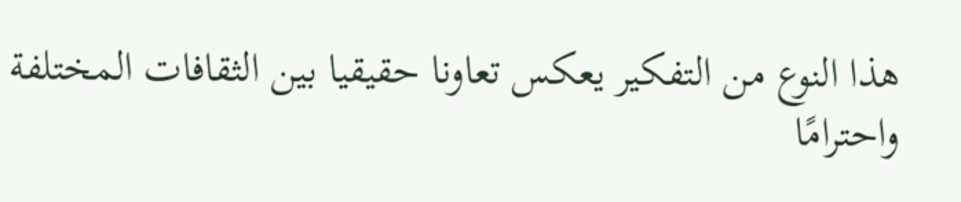هذا النوع من التفكير يعكس تعاونا حقيقيا بين الثقافات المختلفة واحترامًا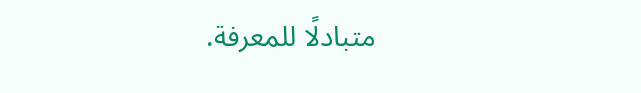متبادلًا للمعرفة.